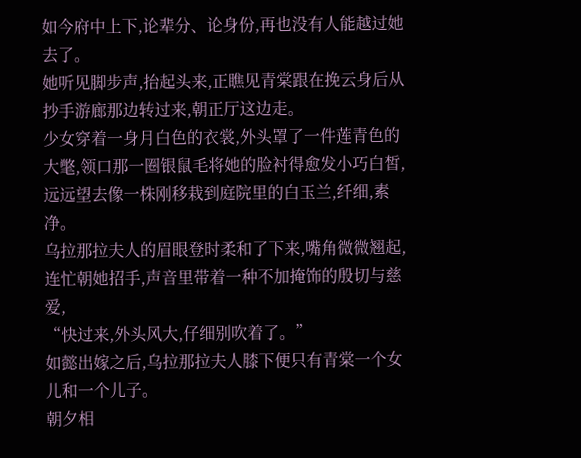如今府中上下,论辈分、论身份,再也没有人能越过她去了。
她听见脚步声,抬起头来,正瞧见青棠跟在挽云身后从抄手游廊那边转过来,朝正厅这边走。
少女穿着一身月白色的衣裳,外头罩了一件莲青色的大氅,领口那一圈银鼠毛将她的脸衬得愈发小巧白皙,远远望去像一株刚移栽到庭院里的白玉兰,纤细,素净。
乌拉那拉夫人的眉眼登时柔和了下来,嘴角微微翘起,连忙朝她招手,声音里带着一种不加掩饰的殷切与慈爱,
“快过来,外头风大,仔细别吹着了。”
如懿出嫁之后,乌拉那拉夫人膝下便只有青棠一个女儿和一个儿子。
朝夕相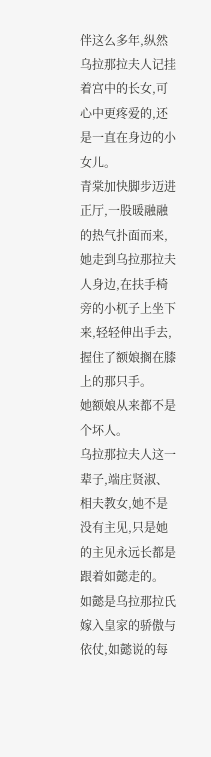伴这么多年,纵然乌拉那拉夫人记挂着宫中的长女,可心中更疼爱的,还是一直在身边的小女儿。
青棠加快脚步迈进正厅,一股暖融融的热气扑面而来,她走到乌拉那拉夫人身边,在扶手椅旁的小杌子上坐下来,轻轻伸出手去,握住了额娘搁在膝上的那只手。
她额娘从来都不是个坏人。
乌拉那拉夫人这一辈子,端庄贤淑、相夫教女,她不是没有主见,只是她的主见永远长都是跟着如懿走的。
如懿是乌拉那拉氏嫁入皇家的骄傲与依仗,如懿说的每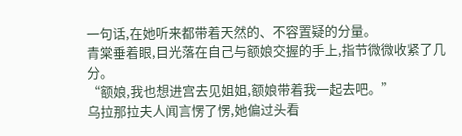一句话,在她听来都带着天然的、不容置疑的分量。
青棠垂着眼,目光落在自己与额娘交握的手上,指节微微收紧了几分。
“额娘,我也想进宫去见姐姐,额娘带着我一起去吧。”
乌拉那拉夫人闻言愣了愣,她偏过头看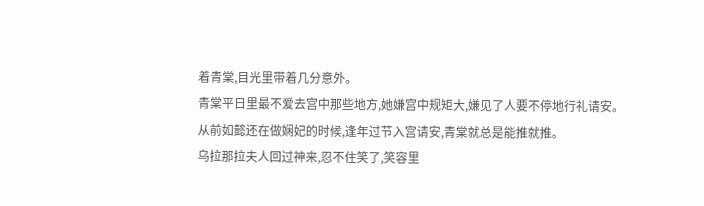着青棠,目光里带着几分意外。
青棠平日里最不爱去宫中那些地方,她嫌宫中规矩大,嫌见了人要不停地行礼请安。
从前如懿还在做娴妃的时候,逢年过节入宫请安,青棠就总是能推就推。
乌拉那拉夫人回过神来,忍不住笑了,笑容里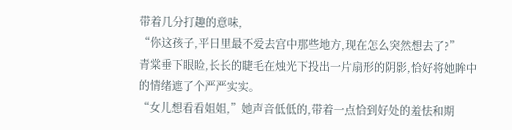带着几分打趣的意味,
“你这孩子,平日里最不爱去宫中那些地方,现在怎么突然想去了?”
青棠垂下眼睑,长长的睫毛在烛光下投出一片扇形的阴影,恰好将她眸中的情绪遮了个严严实实。
“女儿想看看姐姐,”她声音低低的,带着一点恰到好处的羞怯和期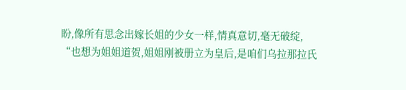盼,像所有思念出嫁长姐的少女一样,情真意切,毫无破绽,
“也想为姐姐道贺,姐姐刚被册立为皇后,是咱们乌拉那拉氏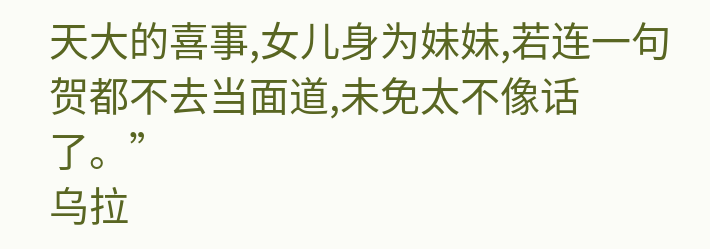天大的喜事,女儿身为妹妹,若连一句贺都不去当面道,未免太不像话了。”
乌拉